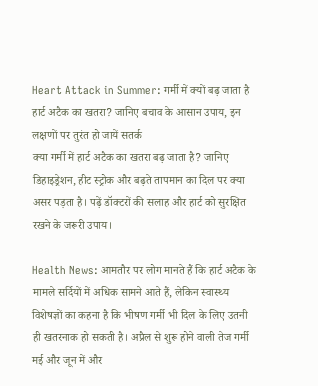Heart Attack in Summer: गर्मी में क्यों बढ़ जाता है हार्ट अटैक का खतरा? जानिए बचाव के आसान उपाय, इन लक्षणों पर तुरंत हो जायें सतर्क
क्या गर्मी में हार्ट अटैक का खतरा बढ़ जाता है? जानिए डिहाइड्रेशन, हीट स्ट्रोक और बढ़ते तापमान का दिल पर क्या असर पड़ता है। पढ़ें डॉक्टरों की सलाह और हार्ट को सुरक्षित रखने के जरूरी उपाय।

Health News: आमतौर पर लोग मानते हैं कि हार्ट अटैक के मामले सर्दियों में अधिक सामने आते हैं, लेकिन स्वास्थ्य विशेषज्ञों का कहना है कि भीषण गर्मी भी दिल के लिए उतनी ही खतरनाक हो सकती है। अप्रैल से शुरू होने वाली तेज गर्मी मई और जून में और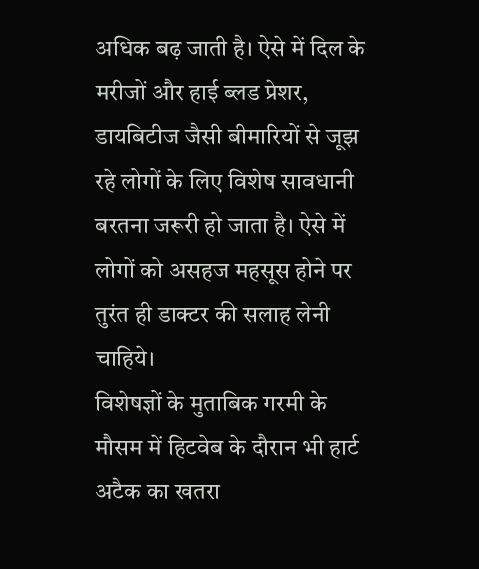अधिक बढ़ जाती है। ऐसे में दिल के मरीजों और हाई ब्लड प्रेशर, डायबिटीज जैसी बीमारियों से जूझ रहे लोगों के लिए विशेष सावधानी बरतना जरूरी हो जाता है। ऐसे में लोगों को असहज महसूस होने पर तुरंत ही डाक्टर की सलाह लेनी चाहिये।
विशेषज्ञों के मुताबिक गरमी के मौसम में हिटवेब के दौरान भी हार्ट अटैक का खतरा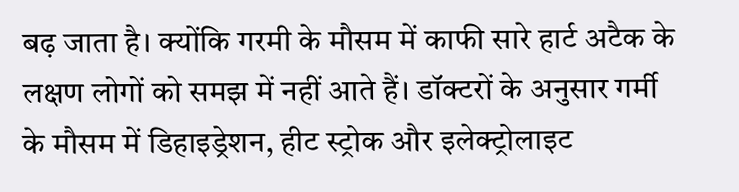बढ़ जाता है। क्योंकि गरमी के मौसम में काफी सारे हार्ट अटैक के लक्षण लोगों को समझ में नहीं आते हैं। डॉक्टरों के अनुसार गर्मी के मौसम में डिहाइड्रेशन, हीट स्ट्रोक और इलेक्ट्रोलाइट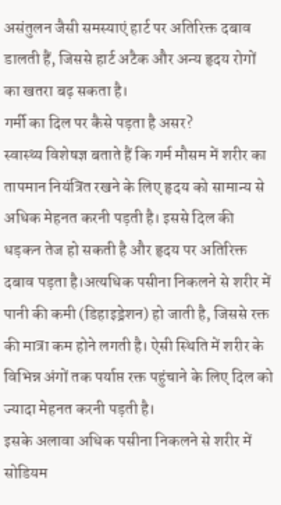असंतुलन जैसी समस्याएं हार्ट पर अतिरिक्त दबाव डालती हैं, जिससे हार्ट अटैक और अन्य हृदय रोगों का खतरा बढ़ सकता है।
गर्मी का दिल पर कैसे पड़ता है असर?
स्वास्थ्य विशेषज्ञ बताते हैं कि गर्म मौसम में शरीर का तापमान नियंत्रित रखने के लिए हृदय को सामान्य से अधिक मेहनत करनी पड़ती है। इससे दिल की धड़कन तेज हो सकती है और हृदय पर अतिरिक्त दबाव पड़ता है।अत्यधिक पसीना निकलने से शरीर में पानी की कमी (डिहाइड्रेशन) हो जाती है, जिससे रक्त की मात्रा कम होने लगती है। ऐसी स्थिति में शरीर के विभिन्न अंगों तक पर्याप्त रक्त पहुंचाने के लिए दिल को ज्यादा मेहनत करनी पड़ती है।
इसके अलावा अधिक पसीना निकलने से शरीर में सोडियम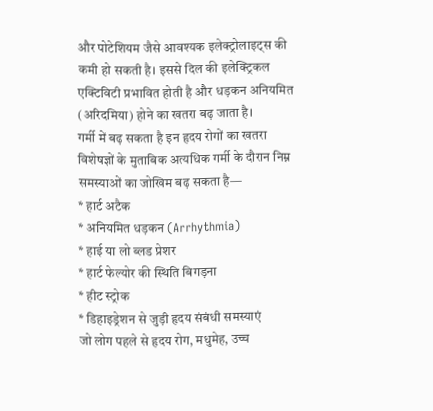और पोटेशियम जैसे आवश्यक इलेक्ट्रोलाइट्स की कमी हो सकती है। इससे दिल की इलेक्ट्रिकल एक्टिविटी प्रभावित होती है और धड़कन अनियमित (अरिदमिया) होने का खतरा बढ़ जाता है।
गर्मी में बढ़ सकता है इन हृदय रोगों का खतरा
विशेषज्ञों के मुताबिक अत्यधिक गर्मी के दौरान निम्न समस्याओं का जोखिम बढ़ सकता है—
* हार्ट अटैक
* अनियमित धड़कन (Arrhythmia)
* हाई या लो ब्लड प्रेशर
* हार्ट फेल्योर की स्थिति बिगड़ना
* हीट स्ट्रोक
* डिहाइड्रेशन से जुड़ी हृदय संबंधी समस्याएं
जो लोग पहले से हृदय रोग, मधुमेह, उच्च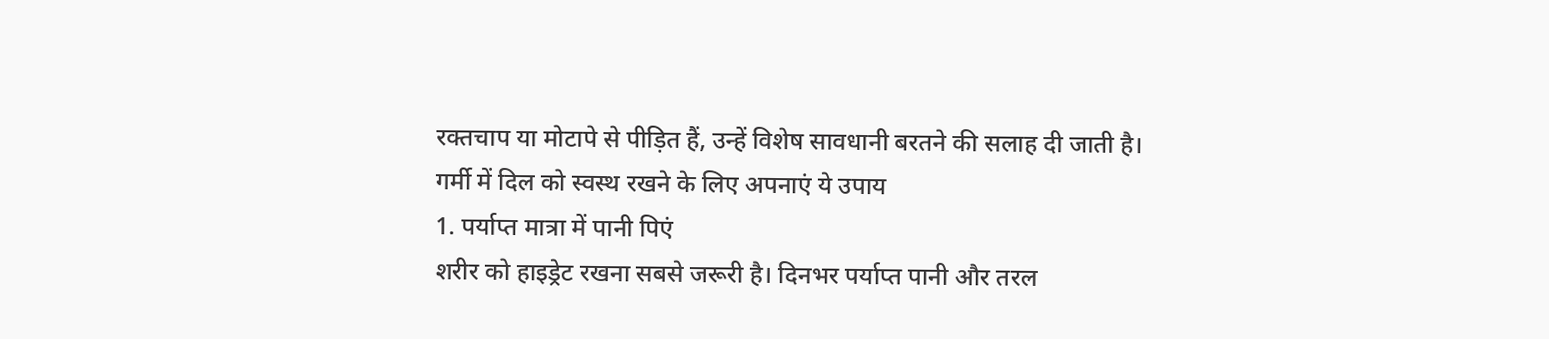रक्तचाप या मोटापे से पीड़ित हैं, उन्हें विशेष सावधानी बरतने की सलाह दी जाती है।
गर्मी में दिल को स्वस्थ रखने के लिए अपनाएं ये उपाय
1. पर्याप्त मात्रा में पानी पिएं
शरीर को हाइड्रेट रखना सबसे जरूरी है। दिनभर पर्याप्त पानी और तरल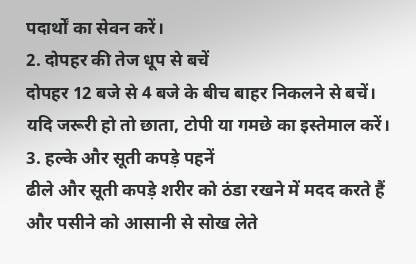पदार्थों का सेवन करें।
2. दोपहर की तेज धूप से बचें
दोपहर 12 बजे से 4 बजे के बीच बाहर निकलने से बचें। यदि जरूरी हो तो छाता, टोपी या गमछे का इस्तेमाल करें।
3. हल्के और सूती कपड़े पहनें
ढीले और सूती कपड़े शरीर को ठंडा रखने में मदद करते हैं और पसीने को आसानी से सोख लेते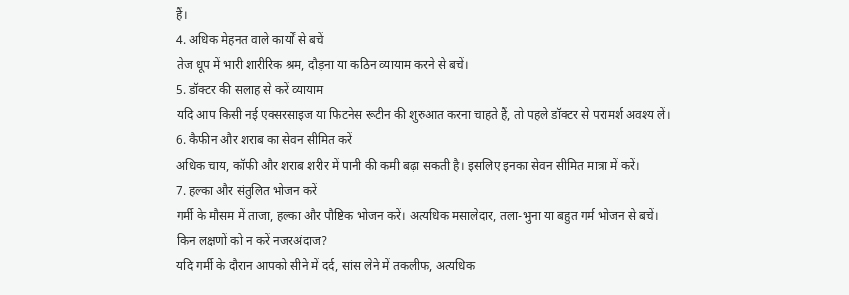हैं।
4. अधिक मेहनत वाले कार्यों से बचें
तेज धूप में भारी शारीरिक श्रम, दौड़ना या कठिन व्यायाम करने से बचें।
5. डॉक्टर की सलाह से करें व्यायाम
यदि आप किसी नई एक्सरसाइज या फिटनेस रूटीन की शुरुआत करना चाहते हैं, तो पहले डॉक्टर से परामर्श अवश्य लें।
6. कैफीन और शराब का सेवन सीमित करें
अधिक चाय, कॉफी और शराब शरीर में पानी की कमी बढ़ा सकती है। इसलिए इनका सेवन सीमित मात्रा में करें।
7. हल्का और संतुलित भोजन करें
गर्मी के मौसम में ताजा, हल्का और पौष्टिक भोजन करें। अत्यधिक मसालेदार, तला-भुना या बहुत गर्म भोजन से बचें।
किन लक्षणों को न करें नजरअंदाज?
यदि गर्मी के दौरान आपको सीने में दर्द, सांस लेने में तकलीफ, अत्यधिक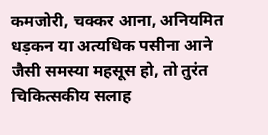कमजोरी, चक्कर आना, अनियमित धड़कन या अत्यधिक पसीना आने जैसी समस्या महसूस हो, तो तुरंत चिकित्सकीय सलाह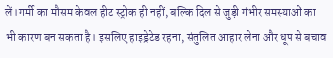लें।गर्मी का मौसम केवल हीट स्ट्रोक ही नहीं, बल्कि दिल से जुड़ी गंभीर समस्याओं का भी कारण बन सकता है। इसलिए हाइड्रेटेड रहना, संतुलित आहार लेना और धूप से बचाव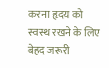करना हृदय को स्वस्थ रखने के लिए बेहद जरूरी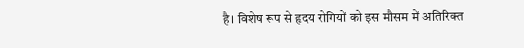है। विशेष रूप से हृदय रोगियों को इस मौसम में अतिरिक्त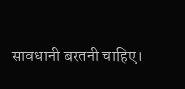सावधानी बरतनी चाहिए।